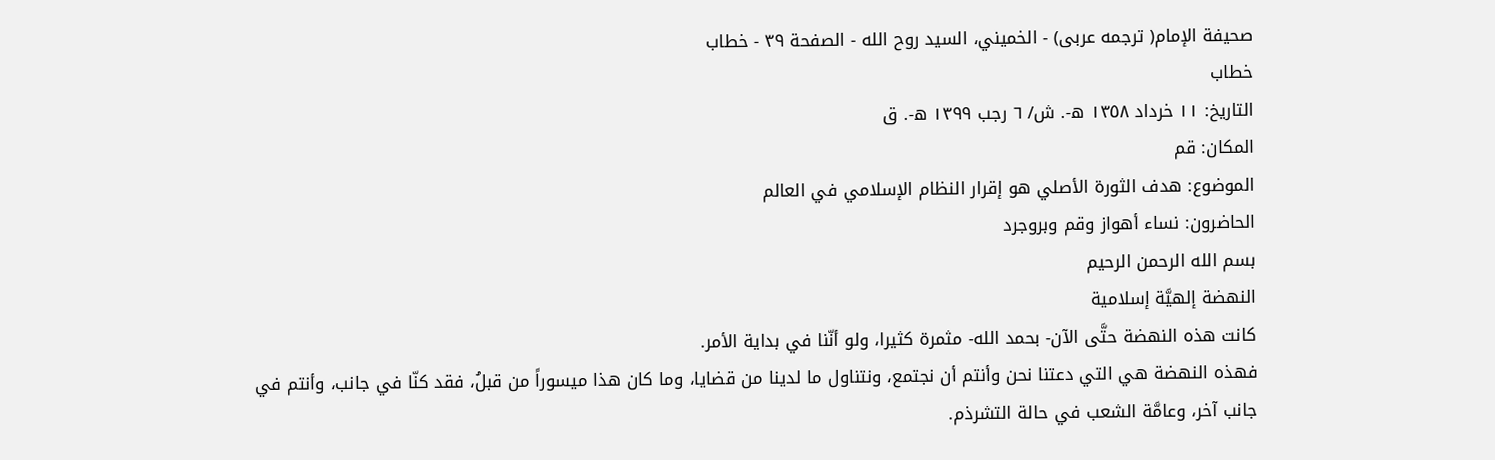صحيفة الإمام( ترجمه عربى) - الخميني، السيد روح الله - الصفحة ٣٩ - خطاب
خطاب
التاريخ: ١١ خرداد ١٣٥٨ ه-. ش/ ٦ رجب ١٣٩٩ ه-. ق
المكان: قم
الموضوع: هدف الثورة الأصلي هو إقرار النظام الإسلامي في العالم
الحاضرون: نساء أهواز وقم وبروجرد
بسم الله الرحمن الرحيم
النهضة إلهيَّة إسلامية
كانت هذه النهضة حتَّى الآن- بحمد الله- مثمرة كثيرا، ولو أنّنا في بداية الأمر.
فهذه النهضة هي التي دعتنا نحن وأنتم أن نجتمع، ونتناول ما لدينا من قضايا، وما كان هذا ميسوراً من قبلُ، فقد كنّا في جانب، وأنتم في جانب آخر، وعامَّة الشعب في حالة التشرذم.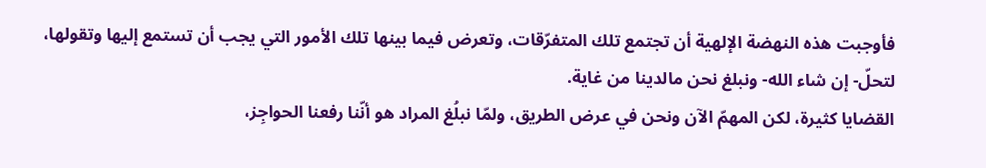فأوجبت هذه النهضة الإلهية أن تجتمع تلك المتفرّقات، وتعرض فيما بينها تلك الأمور التي يجب أن تستمع إليها وتقولها، لتحلّ- إن شاء الله- ونبلغ نحن مالدينا من غاية.
القضايا كثيرة، لكن المهمّ الآن ونحن في عرض الطريق، ولمّا نبلُغ المراد هو أنّنا رفعنا الحواجِز،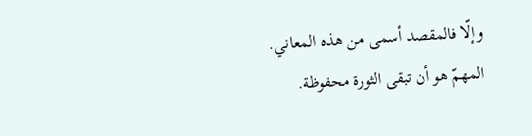وإلّا فالمقصد أسمى من هذه المعاني.
المهمّ هو أن تبقى الثورة محفوظة.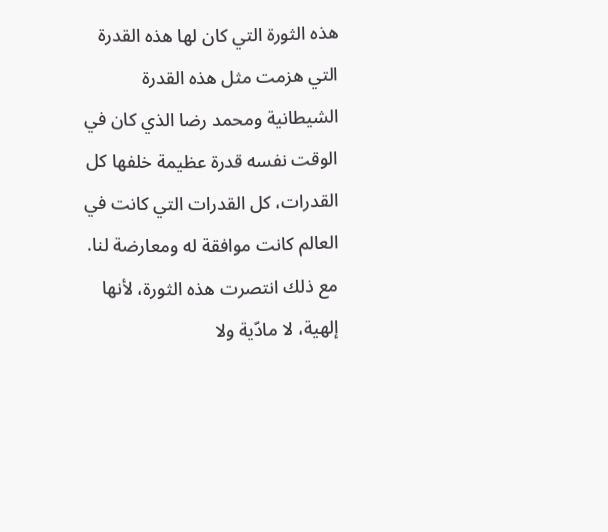هذه الثورة التي كان لها هذه القدرة التي هزمت مثل هذه القدرة الشيطانية ومحمد رضا الذي كان في الوقت نفسه قدرة عظيمة خلفها كل القدرات، كل القدرات التي كانت في العالم كانت موافقة له ومعارضة لنا.
مع ذلك انتصرت هذه الثورة، لأنها إلهية، لا مادّية ولا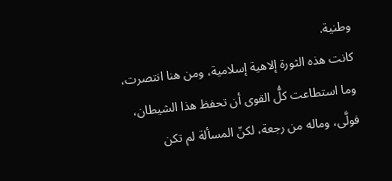وطنية.
كانت هذه الثورة إلاهية إسلامية، ومن هنا انتصرت، وما استطاعت كلُّ القوى أن تحفظ هذا الشيطان، فولَّى، وماله من رجعة، لكنّ المسألة لم تكن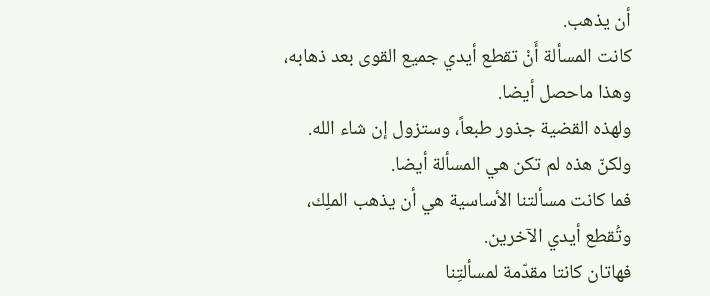أن يذهب.
كانت المسألة أَنْ تقطع أيدي جميع القوى بعد ذهابه، وهذا ماحصل أيضا.
ولهذه القضية جذور طبعاً، وستزول إن شاء الله.
ولكنّ هذه لم تكن هي المسألة أيضا.
فما كانت مسألتنا الأساسية هي أن يذهب الملِك، وتُقطع أيدي الآخرين.
فهاتان كانتا مقدّمة لمسألتِنا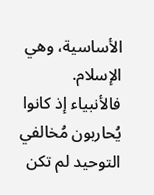الأساسية، وهي الإسلام.
فالأنبياء إذ كانوا يُحاربون مُخالفي التوحيد لم تكن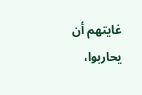غايتهم أن يحاربوا،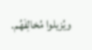ويُزيلوا مُخالِفَهُم.